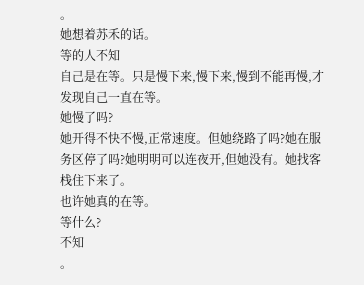。
她想着苏禾的话。
等的人不知
自己是在等。只是慢下来,慢下来,慢到不能再慢,才发现自己一直在等。
她慢了吗?
她开得不快不慢,正常速度。但她绕路了吗?她在服务区停了吗?她明明可以连夜开,但她没有。她找客栈住下来了。
也许她真的在等。
等什么?
不知
。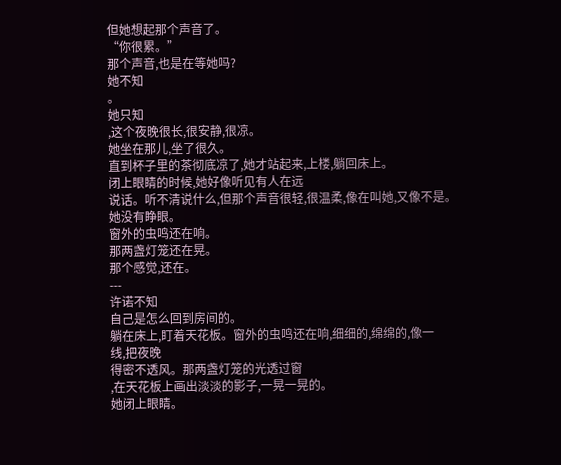但她想起那个声音了。
“你很累。”
那个声音,也是在等她吗?
她不知
。
她只知
,这个夜晚很长,很安静,很凉。
她坐在那儿,坐了很久。
直到杯子里的茶彻底凉了,她才站起来,上楼,躺回床上。
闭上眼睛的时候,她好像听见有人在远
说话。听不清说什么,但那个声音很轻,很温柔,像在叫她,又像不是。
她没有睁眼。
窗外的虫鸣还在响。
那两盏灯笼还在晃。
那个感觉,还在。
---
许诺不知
自己是怎么回到房间的。
躺在床上,盯着天花板。窗外的虫鸣还在响,细细的,绵绵的,像一
线,把夜晚
得密不透风。那两盏灯笼的光透过窗
,在天花板上画出淡淡的影子,一晃一晃的。
她闭上眼睛。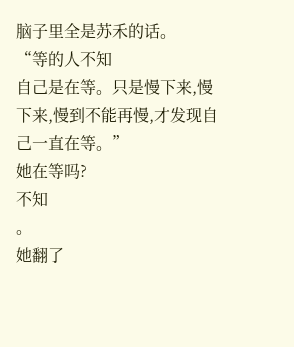脑子里全是苏禾的话。
“等的人不知
自己是在等。只是慢下来,慢下来,慢到不能再慢,才发现自己一直在等。”
她在等吗?
不知
。
她翻了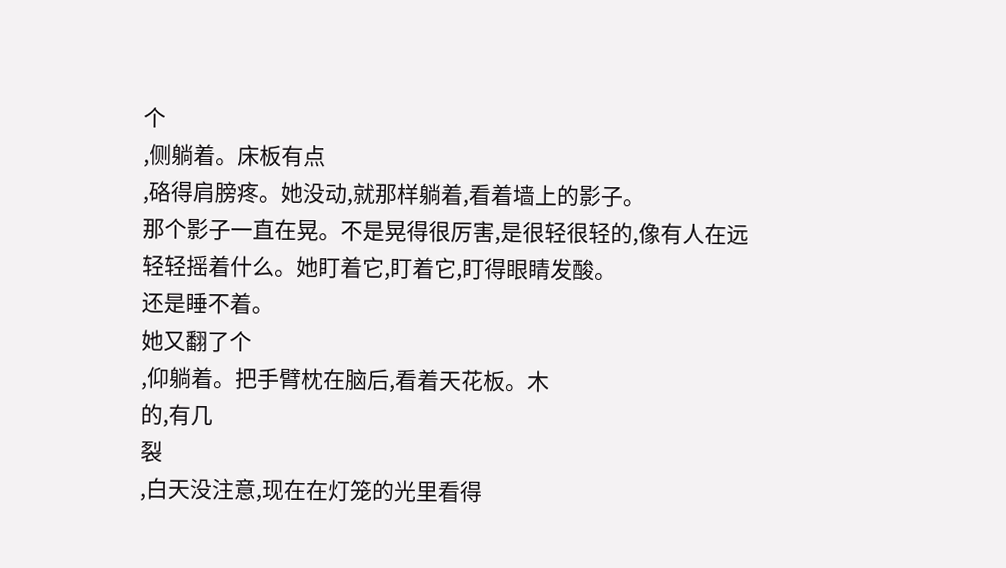个
,侧躺着。床板有点
,硌得肩膀疼。她没动,就那样躺着,看着墙上的影子。
那个影子一直在晃。不是晃得很厉害,是很轻很轻的,像有人在远
轻轻摇着什么。她盯着它,盯着它,盯得眼睛发酸。
还是睡不着。
她又翻了个
,仰躺着。把手臂枕在脑后,看着天花板。木
的,有几
裂
,白天没注意,现在在灯笼的光里看得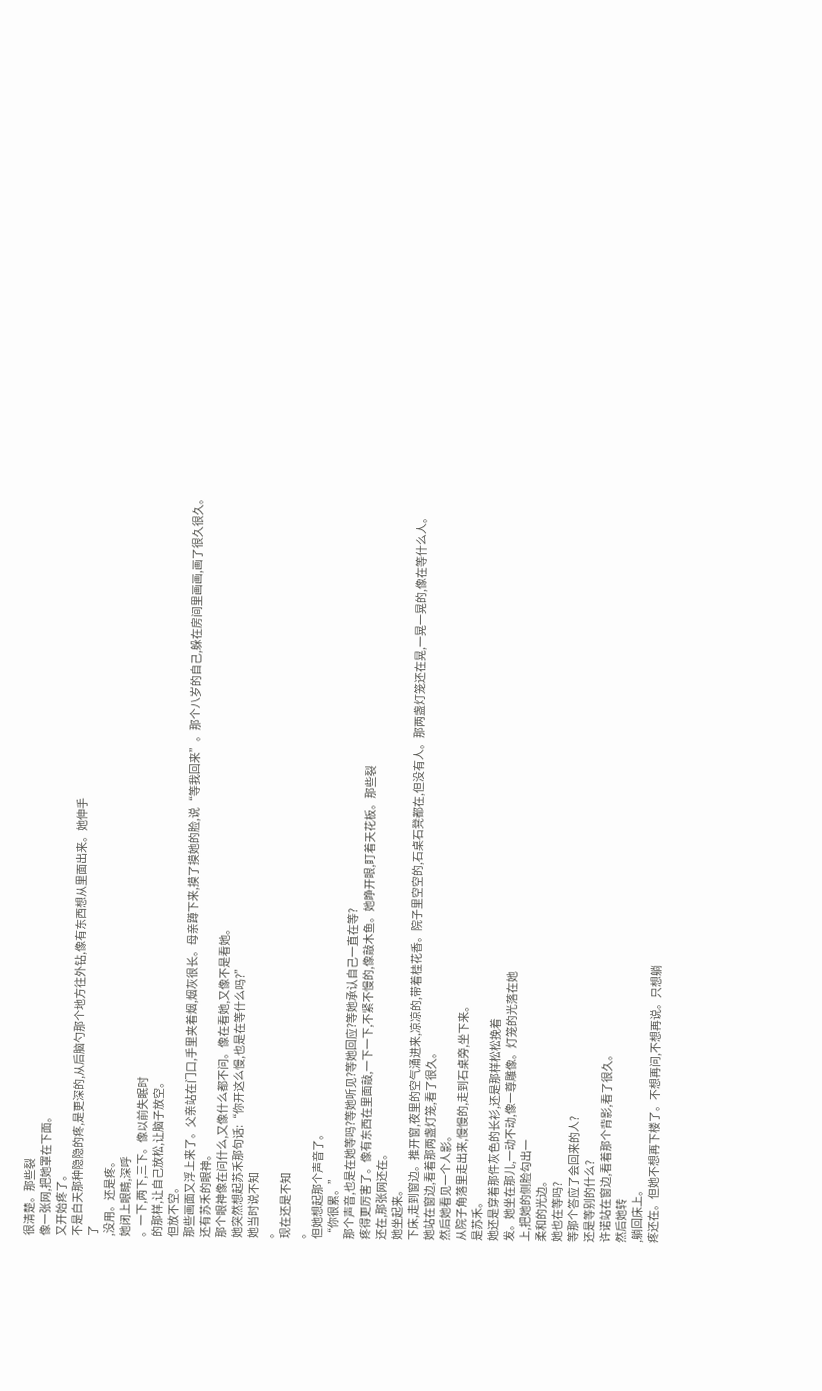很清楚。那些裂
像一张网,把她罩在下面。
又开始疼了。
不是白天那种隐隐的疼,是更深的,从后脑勺那个地方往外钻,像有东西想从里面出来。她伸手
了
,没用。还是疼。
她闭上眼睛,深呼
。一下,两下,三下。像以前失眠时
的那样,让自己放松,让脑子放空。
但放不空。
那些画面又浮上来了。父亲站在门口,手里夹着烟,烟灰很长。母亲蹲下来,摸了摸她的脸,说“等我回来”。那个八岁的自己,躲在房间里画画,画了很久很久。
还有苏禾的眼神。
那个眼神像在问什么,又像什么都不问。像在看她,又像不是看她。
她突然想起苏禾那句话:“你开这么慢,也是在等什么吗?”
她当时说不知
。
现在还是不知
。
但她想起那个声音了。
“你很累。”
那个声音,也是在她等吗?等她听见?等她回应?等她承认自己一直在等?
疼得更厉害了。像有东西在里面敲,一下一下,不紧不慢的,像敲木鱼。她睁开眼,盯着天花板。那些裂
还在,那张网还在。
她坐起来。
下床,走到窗边。推开窗,夜里的空气涌进来,凉凉的,带着桂花香。院子里空空的,石桌石凳都在,但没有人。那两盏灯笼还在晃,一晃一晃的,像在等什么人。
她站在窗边,看着那两盏灯笼,看了很久。
然后她看见一个人影。
从院子角落里走出来,慢慢的,走到石桌旁,坐下来。
是苏禾。
她还是穿着那件灰色的长衫,还是那样松松挽着
发。她坐在那儿,一动不动,像一尊雕像。灯笼的光落在她
上,把她的侧脸勾出一
柔和的光边。
她也在等吗?
等那个答应了会回来的人?
还是等别的什么?
许诺站在窗边,看着那个背影,看了很久。
然后她转
,躺回床上。
疼还在。但她不想再下楼了。不想再问,不想再说。只想躺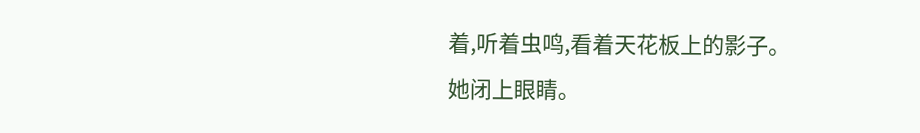着,听着虫鸣,看着天花板上的影子。
她闭上眼睛。